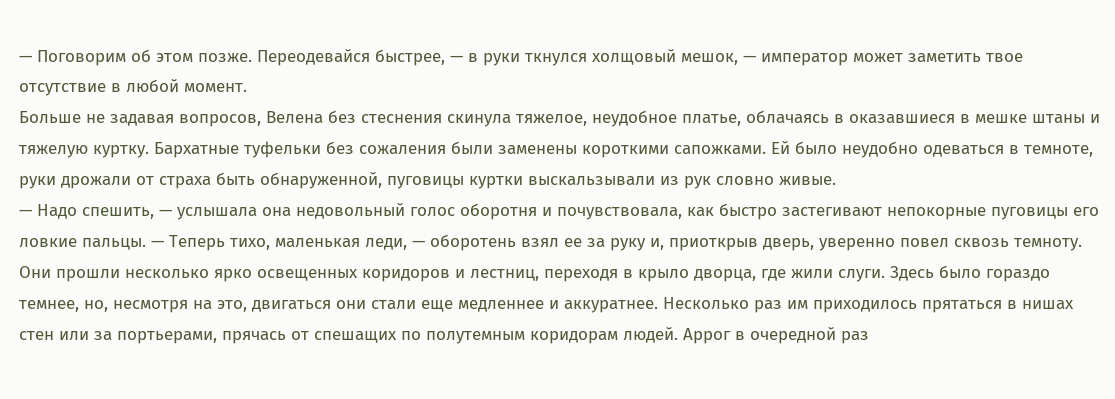— Поговорим об этом позже. Переодевайся быстрее, — в руки ткнулся холщовый мешок, — император может заметить твое отсутствие в любой момент.
Больше не задавая вопросов, Велена без стеснения скинула тяжелое, неудобное платье, облачаясь в оказавшиеся в мешке штаны и тяжелую куртку. Бархатные туфельки без сожаления были заменены короткими сапожками. Ей было неудобно одеваться в темноте, руки дрожали от страха быть обнаруженной, пуговицы куртки выскальзывали из рук словно живые.
— Надо спешить, — услышала она недовольный голос оборотня и почувствовала, как быстро застегивают непокорные пуговицы его ловкие пальцы. — Теперь тихо, маленькая леди, — оборотень взял ее за руку и, приоткрыв дверь, уверенно повел сквозь темноту.
Они прошли несколько ярко освещенных коридоров и лестниц, переходя в крыло дворца, где жили слуги. Здесь было гораздо темнее, но, несмотря на это, двигаться они стали еще медленнее и аккуратнее. Несколько раз им приходилось прятаться в нишах стен или за портьерами, прячась от спешащих по полутемным коридорам людей. Аррог в очередной раз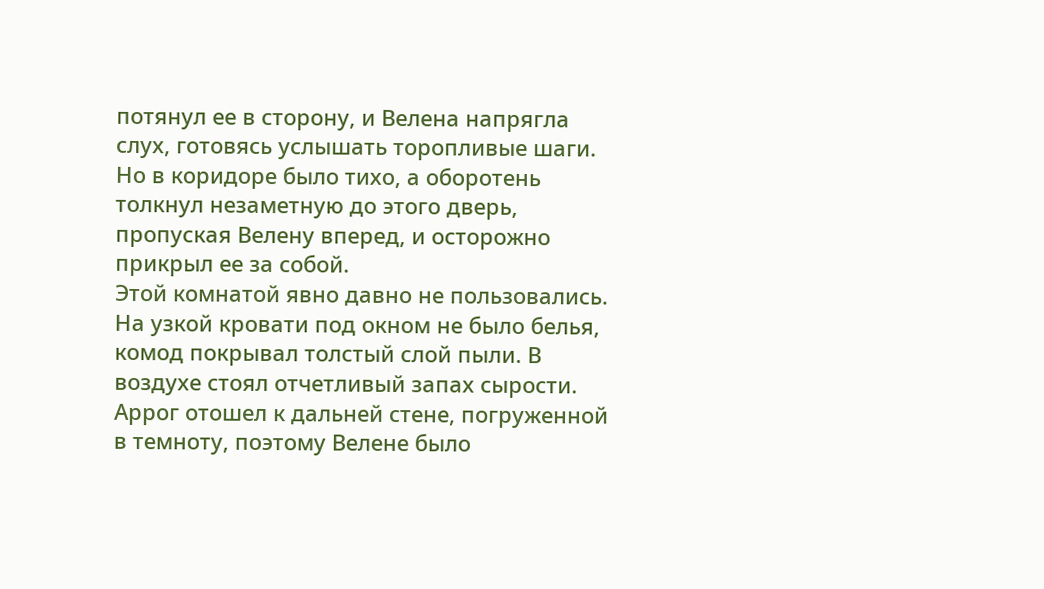потянул ее в сторону, и Велена напрягла слух, готовясь услышать торопливые шаги. Но в коридоре было тихо, а оборотень толкнул незаметную до этого дверь, пропуская Велену вперед, и осторожно прикрыл ее за собой.
Этой комнатой явно давно не пользовались. На узкой кровати под окном не было белья, комод покрывал толстый слой пыли. В воздухе стоял отчетливый запах сырости. Аррог отошел к дальней стене, погруженной в темноту, поэтому Велене было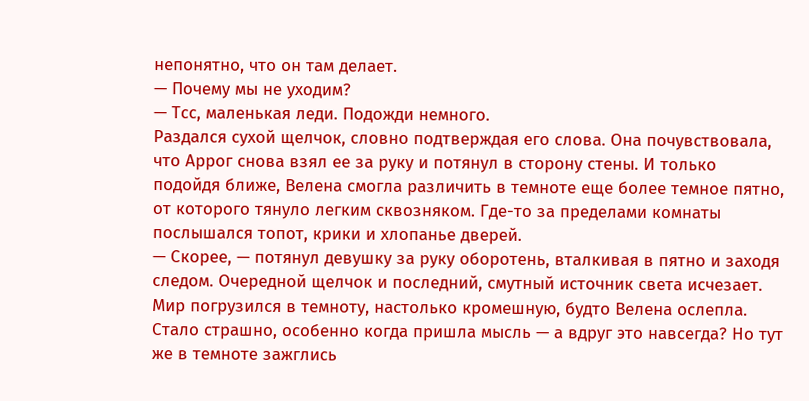непонятно, что он там делает.
— Почему мы не уходим?
— Тсс, маленькая леди. Подожди немного.
Раздался сухой щелчок, словно подтверждая его слова. Она почувствовала, что Аррог снова взял ее за руку и потянул в сторону стены. И только подойдя ближе, Велена смогла различить в темноте еще более темное пятно, от которого тянуло легким сквозняком. Где-то за пределами комнаты послышался топот, крики и хлопанье дверей.
— Скорее, — потянул девушку за руку оборотень, вталкивая в пятно и заходя следом. Очередной щелчок и последний, смутный источник света исчезает.
Мир погрузился в темноту, настолько кромешную, будто Велена ослепла. Стало страшно, особенно когда пришла мысль — а вдруг это навсегда? Но тут же в темноте зажглись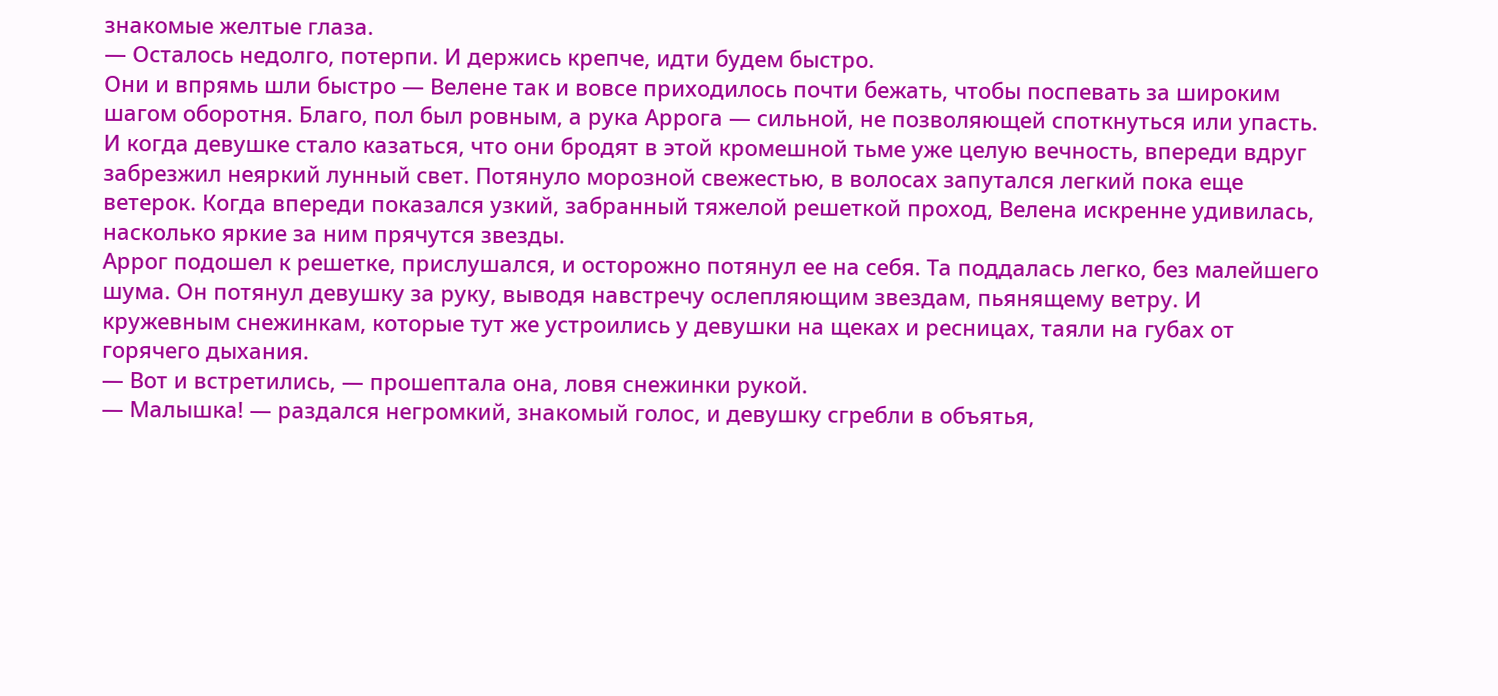знакомые желтые глаза.
— Осталось недолго, потерпи. И держись крепче, идти будем быстро.
Они и впрямь шли быстро — Велене так и вовсе приходилось почти бежать, чтобы поспевать за широким шагом оборотня. Благо, пол был ровным, а рука Аррога — сильной, не позволяющей споткнуться или упасть. И когда девушке стало казаться, что они бродят в этой кромешной тьме уже целую вечность, впереди вдруг забрезжил неяркий лунный свет. Потянуло морозной свежестью, в волосах запутался легкий пока еще ветерок. Когда впереди показался узкий, забранный тяжелой решеткой проход, Велена искренне удивилась, насколько яркие за ним прячутся звезды.
Аррог подошел к решетке, прислушался, и осторожно потянул ее на себя. Та поддалась легко, без малейшего шума. Он потянул девушку за руку, выводя навстречу ослепляющим звездам, пьянящему ветру. И кружевным снежинкам, которые тут же устроились у девушки на щеках и ресницах, таяли на губах от горячего дыхания.
— Вот и встретились, — прошептала она, ловя снежинки рукой.
— Малышка! — раздался негромкий, знакомый голос, и девушку сгребли в объятья,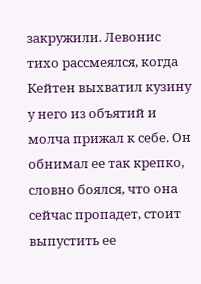закружили. Левонис тихо рассмеялся, когда Кейтен выхватил кузину у него из объятий и молча прижал к себе. Он обнимал ее так крепко, словно боялся, что она сейчас пропадет, стоит выпустить ее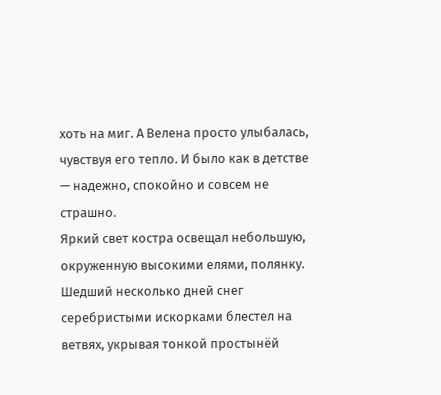хоть на миг. А Велена просто улыбалась, чувствуя его тепло. И было как в детстве — надежно, спокойно и совсем не страшно.
Яркий свет костра освещал небольшую, окруженную высокими елями, полянку. Шедший несколько дней снег серебристыми искорками блестел на ветвях, укрывая тонкой простынёй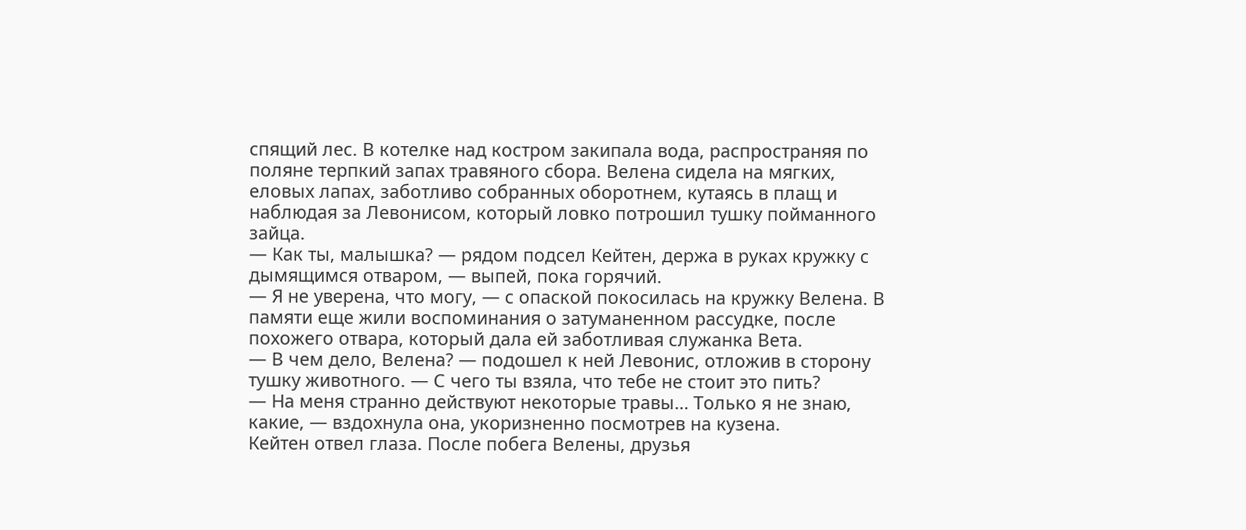спящий лес. В котелке над костром закипала вода, распространяя по поляне терпкий запах травяного сбора. Велена сидела на мягких, еловых лапах, заботливо собранных оборотнем, кутаясь в плащ и наблюдая за Левонисом, который ловко потрошил тушку пойманного зайца.
— Как ты, малышка? — рядом подсел Кейтен, держа в руках кружку с дымящимся отваром, — выпей, пока горячий.
— Я не уверена, что могу, — с опаской покосилась на кружку Велена. В памяти еще жили воспоминания о затуманенном рассудке, после похожего отвара, который дала ей заботливая служанка Вета.
— В чем дело, Велена? — подошел к ней Левонис, отложив в сторону тушку животного. — С чего ты взяла, что тебе не стоит это пить?
— На меня странно действуют некоторые травы… Только я не знаю, какие, — вздохнула она, укоризненно посмотрев на кузена.
Кейтен отвел глаза. После побега Велены, друзья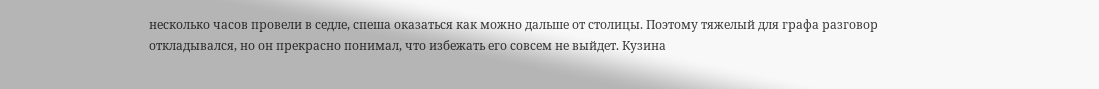несколько часов провели в седле, спеша оказаться как можно дальше от столицы. Поэтому тяжелый для графа разговор откладывался, но он прекрасно понимал, что избежать его совсем не выйдет. Кузина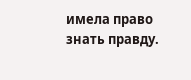имела право знать правду.